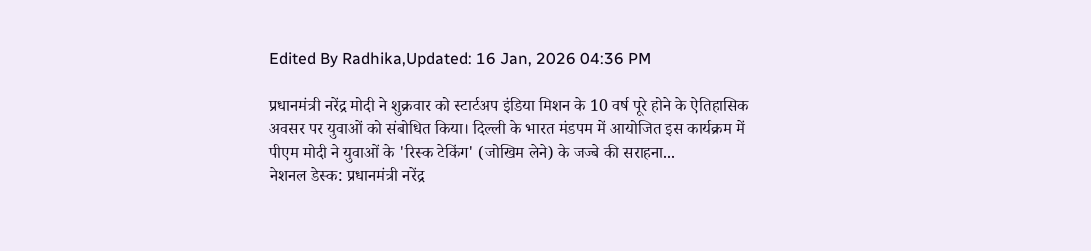Edited By Radhika,Updated: 16 Jan, 2026 04:36 PM

प्रधानमंत्री नरेंद्र मोदी ने शुक्रवार को स्टार्टअप इंडिया मिशन के 10 वर्ष पूरे होने के ऐतिहासिक अवसर पर युवाओं को संबोधित किया। दिल्ली के भारत मंडपम में आयोजित इस कार्यक्रम में पीएम मोदी ने युवाओं के 'रिस्क टेकिंग' (जोखिम लेने) के जज्बे की सराहना...
नेशनल डेस्क: प्रधानमंत्री नरेंद्र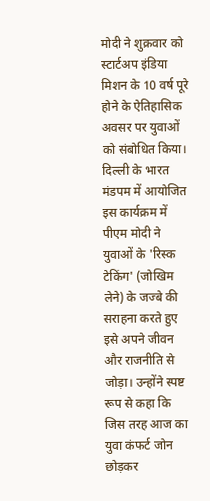मोदी ने शुक्रवार को स्टार्टअप इंडिया मिशन के 10 वर्ष पूरे होने के ऐतिहासिक अवसर पर युवाओं को संबोधित किया। दिल्ली के भारत मंडपम में आयोजित इस कार्यक्रम में पीएम मोदी ने युवाओं के 'रिस्क टेकिंग' (जोखिम लेने) के जज्बे की सराहना करते हुए इसे अपने जीवन और राजनीति से जोड़ा। उन्होंने स्पष्ट रूप से कहा कि जिस तरह आज का युवा कंफर्ट जोन छोड़कर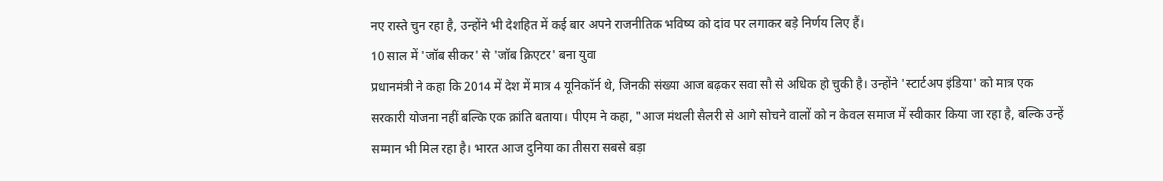नए रास्ते चुन रहा है, उन्होंने भी देशहित में कई बार अपने राजनीतिक भविष्य को दांव पर लगाकर बड़े निर्णय लिए हैं।
10 साल में 'जॉब सीकर' से 'जॉब क्रिएटर' बना युवा
प्रधानमंत्री ने कहा कि 2014 में देश में मात्र 4 यूनिकॉर्न थे, जिनकी संख्या आज बढ़कर सवा सौ से अधिक हो चुकी है। उन्होंने 'स्टार्टअप इंडिया' को मात्र एक सरकारी योजना नहीं बल्कि एक क्रांति बताया। पीएम ने कहा, "आज मंथली सैलरी से आगे सोचने वालों को न केवल समाज में स्वीकार किया जा रहा है, बल्कि उन्हें सम्मान भी मिल रहा है। भारत आज दुनिया का तीसरा सबसे बड़ा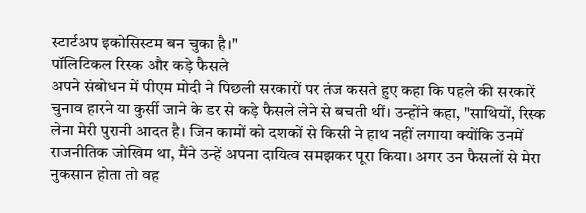स्टार्टअप इकोसिस्टम बन चुका है।"
पॉलिटिकल रिस्क और कड़े फैसले
अपने संबोधन में पीएम मोदी ने पिछली सरकारों पर तंज कसते हुए कहा कि पहले की सरकारें चुनाव हारने या कुर्सी जाने के डर से कड़े फैसले लेने से बचती थीं। उन्होंने कहा, "साथियों, रिस्क लेना मेरी पुरानी आदत है। जिन कामों को दशकों से किसी ने हाथ नहीं लगाया क्योंकि उनमें राजनीतिक जोखिम था, मैंने उन्हें अपना दायित्व समझकर पूरा किया। अगर उन फैसलों से मेरा नुकसान होता तो वह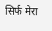सिर्फ मेरा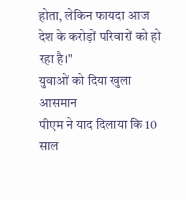होता, लेकिन फायदा आज देश के करोड़ों परिवारों को हो रहा है।"
युवाओं को दिया खुला आसमान
पीएम ने याद दिलाया कि 10 साल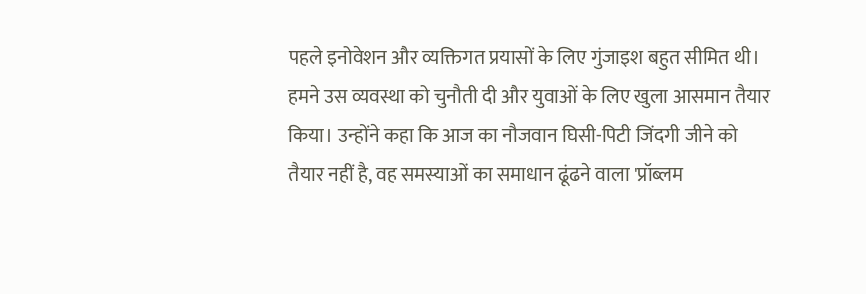पहले इनोवेशन और व्यक्तिगत प्रयासों के लिए गुंजाइश बहुत सीमित थी। हमने उस व्यवस्था को चुनौती दी और युवाओं के लिए खुला आसमान तैयार किया। उन्होंने कहा कि आज का नौजवान घिसी-पिटी जिंदगी जीने को तैयार नहीं है, वह समस्याओं का समाधान ढूंढने वाला 'प्रॉब्लम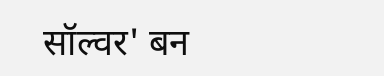सॉल्वर' बन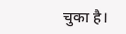चुका है।